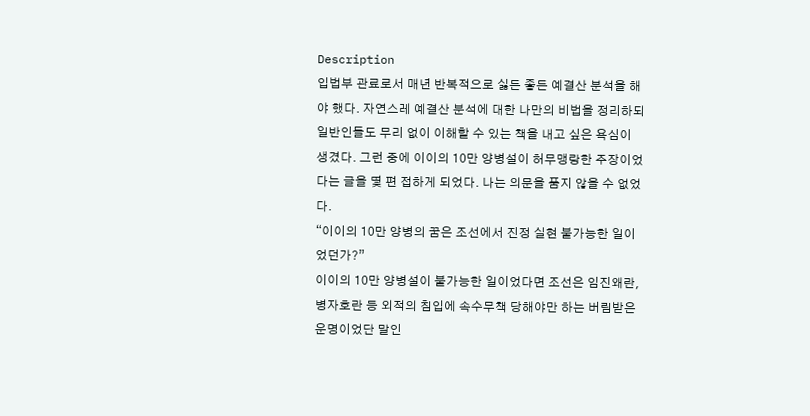Description
입법부 관료로서 매년 반복적으로 싫든 좋든 예결산 분석을 해야 했다. 자연스레 예결산 분석에 대한 나만의 비법을 정리하되 일반인들도 무리 없이 이해할 수 있는 책을 내고 싶은 욕심이 생겼다. 그런 중에 이이의 10만 양병설이 허무맹랑한 주장이었다는 글을 몇 편 접하게 되었다. 나는 의문을 품지 않을 수 없었다.
“이이의 10만 양병의 꿈은 조선에서 진정 실현 불가능한 일이었던가?”
이이의 10만 양병설이 불가능한 일이었다면 조선은 임진왜란, 병자호란 등 외적의 침입에 속수무책 당해야만 하는 버림받은 운명이었단 말인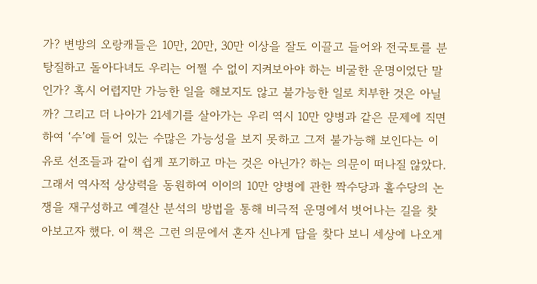가? 변방의 오랑캐들은 10만, 20만, 30만 이상을 잘도 이끌고 들어와 전국토를 분탕질하고 돌아다녀도 우리는 어쩔 수 없이 지켜보아야 하는 비굴한 운명이었단 말인가? 혹시 어렵지만 가능한 일을 해보지도 않고 불가능한 일로 치부한 것은 아닐까? 그리고 더 나아가 21세기를 살아가는 우리 역시 10만 양병과 같은 문제에 직면하여 ‘수’에 들어 있는 수많은 가능성을 보지 못하고 그저 불가능해 보인다는 이유로 선조들과 같이 쉽게 포기하고 마는 것은 아닌가? 하는 의문이 떠나질 않았다.
그래서 역사적 상상력을 동원하여 이이의 10만 양병에 관한 짝수당과 홀수당의 논쟁을 재구성하고 예결산 분석의 방법을 통해 비극적 운명에서 벗어나는 길을 찾아보고자 했다. 이 책은 그런 의문에서 혼자 신나게 답을 찾다 보니 세상에 나오게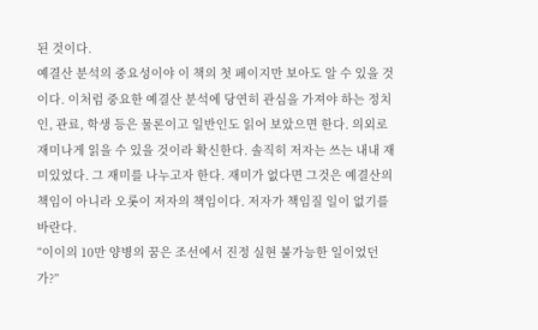된 것이다.
예결산 분석의 중요성이야 이 책의 첫 페이지만 보아도 알 수 있을 것이다. 이처럼 중요한 예결산 분석에 당연히 관심을 가져야 하는 정치인, 관료, 학생 등은 물론이고 일반인도 읽어 보았으면 한다. 의외로 재미나게 읽을 수 있을 것이라 확신한다. 솔직히 저자는 쓰는 내내 재미있었다. 그 재미를 나누고자 한다. 재미가 없다면 그것은 예결산의 책임이 아니라 오롯이 저자의 책임이다. 저자가 책임질 일이 없기를 바란다.
“이이의 10만 양병의 꿈은 조선에서 진정 실현 불가능한 일이었던가?”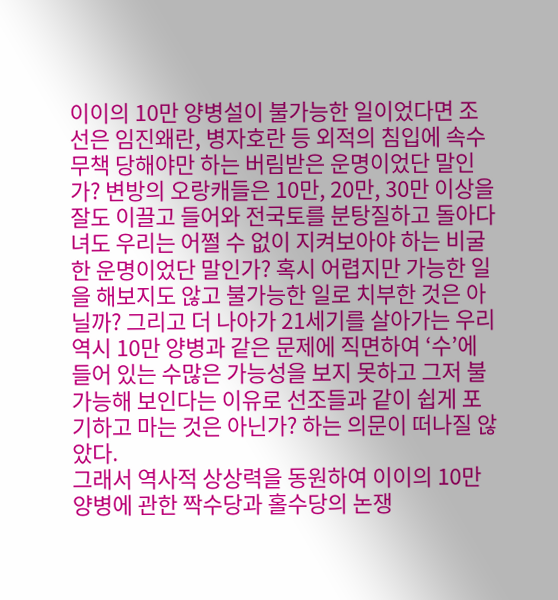이이의 10만 양병설이 불가능한 일이었다면 조선은 임진왜란, 병자호란 등 외적의 침입에 속수무책 당해야만 하는 버림받은 운명이었단 말인가? 변방의 오랑캐들은 10만, 20만, 30만 이상을 잘도 이끌고 들어와 전국토를 분탕질하고 돌아다녀도 우리는 어쩔 수 없이 지켜보아야 하는 비굴한 운명이었단 말인가? 혹시 어렵지만 가능한 일을 해보지도 않고 불가능한 일로 치부한 것은 아닐까? 그리고 더 나아가 21세기를 살아가는 우리 역시 10만 양병과 같은 문제에 직면하여 ‘수’에 들어 있는 수많은 가능성을 보지 못하고 그저 불가능해 보인다는 이유로 선조들과 같이 쉽게 포기하고 마는 것은 아닌가? 하는 의문이 떠나질 않았다.
그래서 역사적 상상력을 동원하여 이이의 10만 양병에 관한 짝수당과 홀수당의 논쟁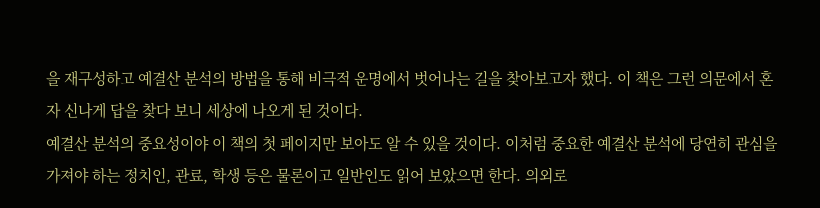을 재구성하고 예결산 분석의 방법을 통해 비극적 운명에서 벗어나는 길을 찾아보고자 했다. 이 책은 그런 의문에서 혼자 신나게 답을 찾다 보니 세상에 나오게 된 것이다.
예결산 분석의 중요성이야 이 책의 첫 페이지만 보아도 알 수 있을 것이다. 이처럼 중요한 예결산 분석에 당연히 관심을 가져야 하는 정치인, 관료, 학생 등은 물론이고 일반인도 읽어 보았으면 한다. 의외로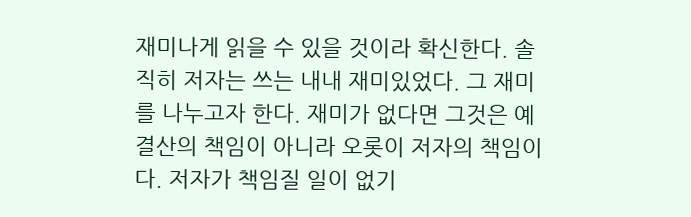재미나게 읽을 수 있을 것이라 확신한다. 솔직히 저자는 쓰는 내내 재미있었다. 그 재미를 나누고자 한다. 재미가 없다면 그것은 예결산의 책임이 아니라 오롯이 저자의 책임이다. 저자가 책임질 일이 없기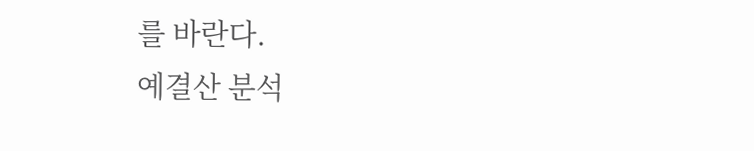를 바란다.
예결산 분석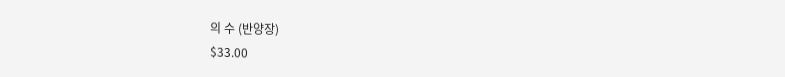의 수 (반양장)
$33.00